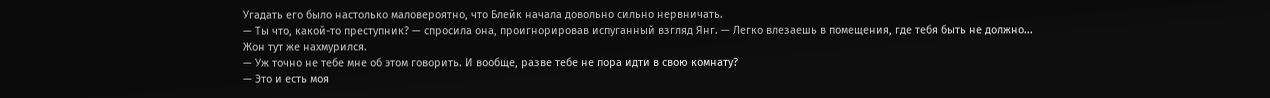Угадать его было настолько маловероятно, что Блейк начала довольно сильно нервничать.
— Ты что, какой-то преступник? — спросила она, проигнорировав испуганный взгляд Янг. — Легко влезаешь в помещения, где тебя быть не должно...
Жон тут же нахмурился.
— Уж точно не тебе мне об этом говорить. И вообще, разве тебе не пора идти в свою комнату?
— Это и есть моя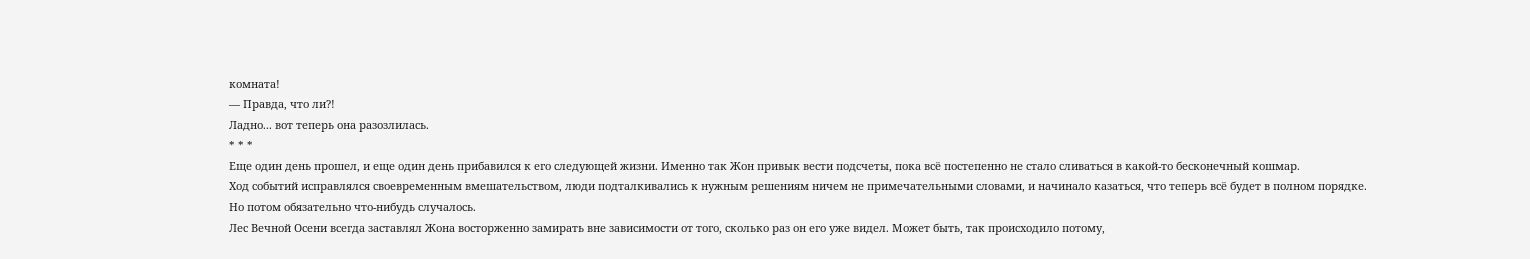комната!
— Правда, что ли?!
Ладно... вот теперь она разозлилась.
* * *
Еще один день прошел, и еще один день прибавился к его следующей жизни. Именно так Жон привык вести подсчеты, пока всё постепенно не стало сливаться в какой-то бесконечный кошмар.
Ход событий исправлялся своевременным вмешательством, люди подталкивались к нужным решениям ничем не примечательными словами, и начинало казаться, что теперь всё будет в полном порядке.
Но потом обязательно что-нибудь случалось.
Лес Вечной Осени всегда заставлял Жона восторженно замирать вне зависимости от того, сколько раз он его уже видел. Может быть, так происходило потому,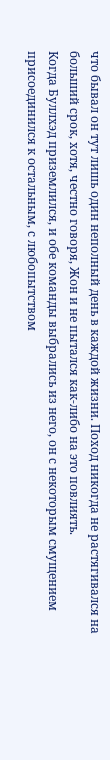что бывал он тут лишь один неполный день в каждой жизни. Поход никогда не растягивался на больший срок, хотя, честно говоря, Жон и не пытался как-либо на это повлиять.
Когда Буллхэд приземлился, и обе команды выбрались из него, он с некоторым смущением присоединился к остальным, с любопытством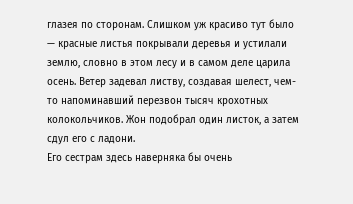глазея по сторонам. Слишком уж красиво тут было — красные листья покрывали деревья и устилали землю, словно в этом лесу и в самом деле царила осень. Ветер задевал листву, создавая шелест, чем-то напоминавший перезвон тысяч крохотных колокольчиков. Жон подобрал один листок, а затем сдул его с ладони.
Его сестрам здесь наверняка бы очень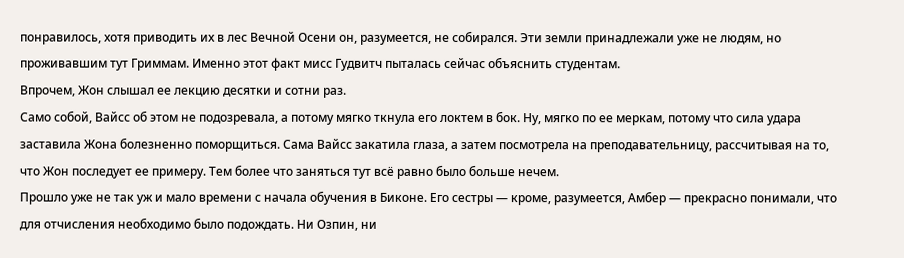понравилось, хотя приводить их в лес Вечной Осени он, разумеется, не собирался. Эти земли принадлежали уже не людям, но проживавшим тут Гриммам. Именно этот факт мисс Гудвитч пыталась сейчас объяснить студентам.
Впрочем, Жон слышал ее лекцию десятки и сотни раз.
Само собой, Вайсс об этом не подозревала, а потому мягко ткнула его локтем в бок. Ну, мягко по ее меркам, потому что сила удара заставила Жона болезненно поморщиться. Сама Вайсс закатила глаза, а затем посмотрела на преподавательницу, рассчитывая на то, что Жон последует ее примеру. Тем более что заняться тут всё равно было больше нечем.
Прошло уже не так уж и мало времени с начала обучения в Биконе. Его сестры — кроме, разумеется, Амбер — прекрасно понимали, что для отчисления необходимо было подождать. Ни Озпин, ни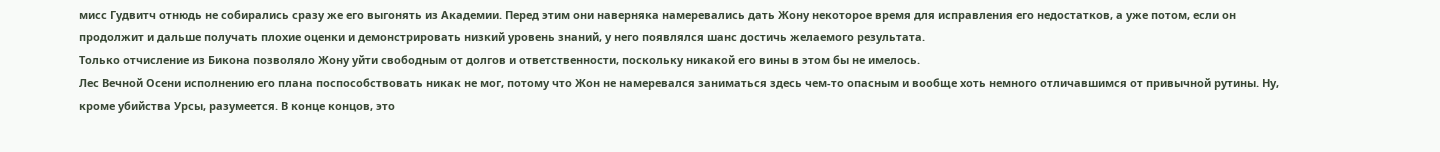мисс Гудвитч отнюдь не собирались сразу же его выгонять из Академии. Перед этим они наверняка намеревались дать Жону некоторое время для исправления его недостатков, а уже потом, если он продолжит и дальше получать плохие оценки и демонстрировать низкий уровень знаний, у него появлялся шанс достичь желаемого результата.
Только отчисление из Бикона позволяло Жону уйти свободным от долгов и ответственности, поскольку никакой его вины в этом бы не имелось.
Лес Вечной Осени исполнению его плана поспособствовать никак не мог, потому что Жон не намеревался заниматься здесь чем-то опасным и вообще хоть немного отличавшимся от привычной рутины. Ну, кроме убийства Урсы, разумеется. В конце концов, это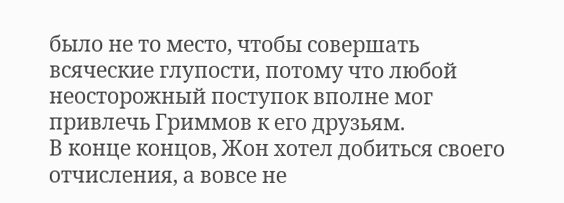было не то место, чтобы совершать всяческие глупости, потому что любой неосторожный поступок вполне мог привлечь Гриммов к его друзьям.
В конце концов, Жон хотел добиться своего отчисления, а вовсе не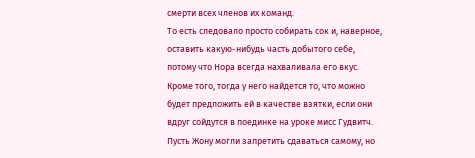смерти всех членов их команд.
То есть следовало просто собирать сок и, наверное, оставить какую-нибудь часть добытого себе, потому что Нора всегда нахваливала его вкус. Кроме того, тогда у него найдется то, что можно будет предложить ей в качестве взятки, если они вдруг сойдутся в поединке на уроке мисс Гудвитч.
Пусть Жону могли запретить сдаваться самому, но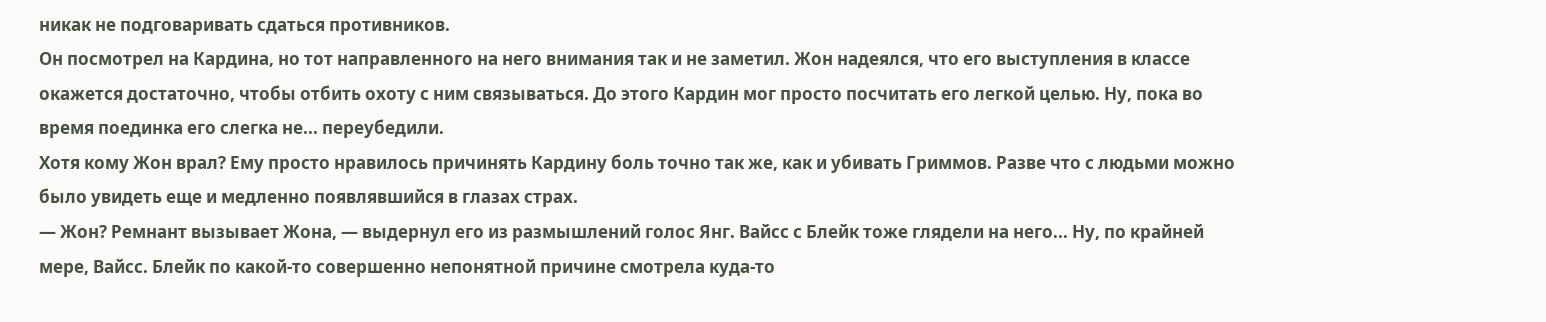никак не подговаривать сдаться противников.
Он посмотрел на Кардина, но тот направленного на него внимания так и не заметил. Жон надеялся, что его выступления в классе окажется достаточно, чтобы отбить охоту с ним связываться. До этого Кардин мог просто посчитать его легкой целью. Ну, пока во время поединка его слегка не... переубедили.
Хотя кому Жон врал? Ему просто нравилось причинять Кардину боль точно так же, как и убивать Гриммов. Разве что с людьми можно было увидеть еще и медленно появлявшийся в глазах страх.
— Жон? Ремнант вызывает Жона, — выдернул его из размышлений голос Янг. Вайсс с Блейк тоже глядели на него... Ну, по крайней мере, Вайсс. Блейк по какой-то совершенно непонятной причине смотрела куда-то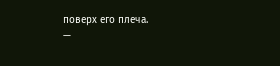поверх его плеча.
—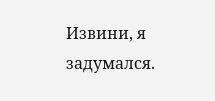Извини, я задумался.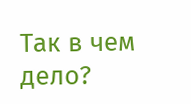Так в чем дело?